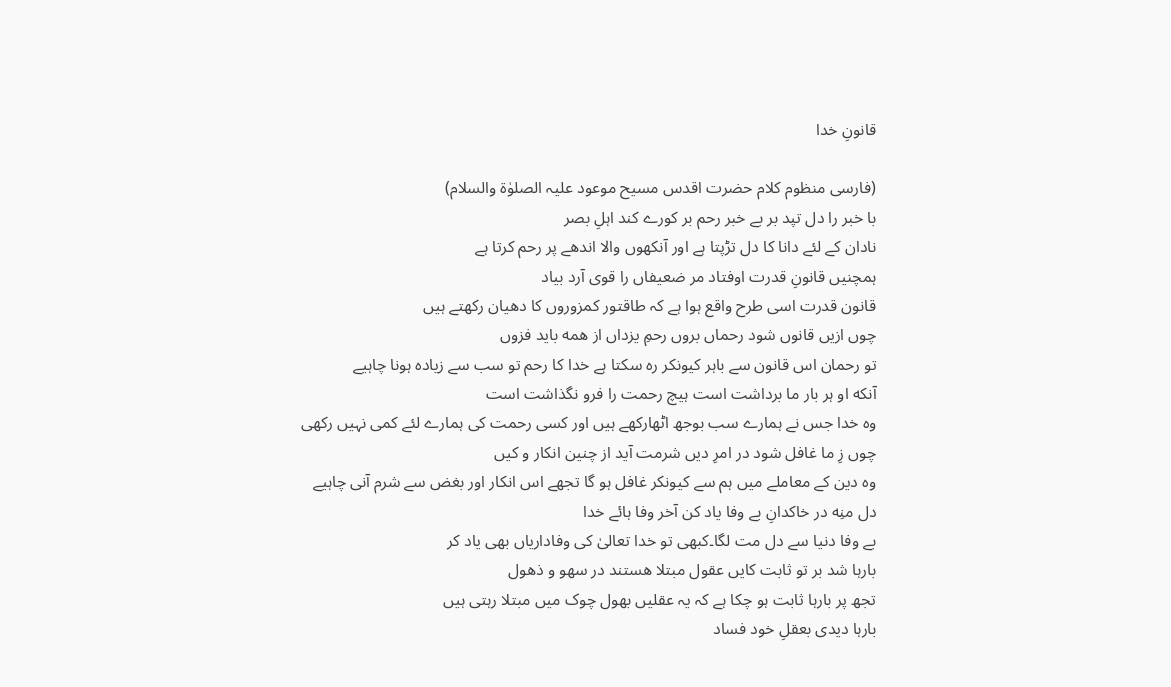قانونِ خدا

(فارسی منظوم کلام حضرت اقدس مسیح موعود علیہ الصلوٰۃ والسلام)
با خبر را دل تپد بر بے خبر رحم بر کورے کند اہلِ بصر
نادان کے لئے دانا کا دل تڑپتا ہے اور آنکھوں والا اندھے پر رحم کرتا ہے
ہمچنیں قانونِ قدرت اوفتاد مر ضعیفاں را قوی آرد بیاد
قانون قدرت اسی طرح واقع ہوا ہے کہ طاقتور کمزوروں کا دھیان رکھتے ہیں
چوں ازیں قانوں شود رحماں بروں رحمِ یزداں از همه باید فزوں
تو رحمان اس قانون سے باہر کیونکر رہ سکتا ہے خدا کا رحم تو سب سے زیادہ ہونا چاہیے
آنکه او ہر بار ما برداشت است ہیچ رحمت را فرو نگذاشت است
وہ خدا جس نے ہمارے سب بوجھ اٹھارکھے ہیں اور کسی رحمت کی ہمارے لئے کمی نہیں رکھی
چوں زِ ما غافل شود در امرِ دیں شرمت آید از چنین انکار و کیں
وہ دین کے معاملے میں ہم سے کیونکر غافل ہو گا تجھے اس انکار اور بغض سے شرم آنی چاہیے
دل منِه در خاکدانِ بے وفا یاد کن آخر وفا ہائے خدا
بے وفا دنیا سے دل مت لگا۔کبھی تو خدا تعالیٰ کی وفاداریاں بھی یاد کر
بارہا شد بر تو ثابت کایں عقول مبتلا هستند در سهو و ذهول
تجھ پر بارہا ثابت ہو چکا ہے کہ یہ عقلیں بھول چوک میں مبتلا رہتی ہیں
بارہا دیدی بعقلِ خود فساد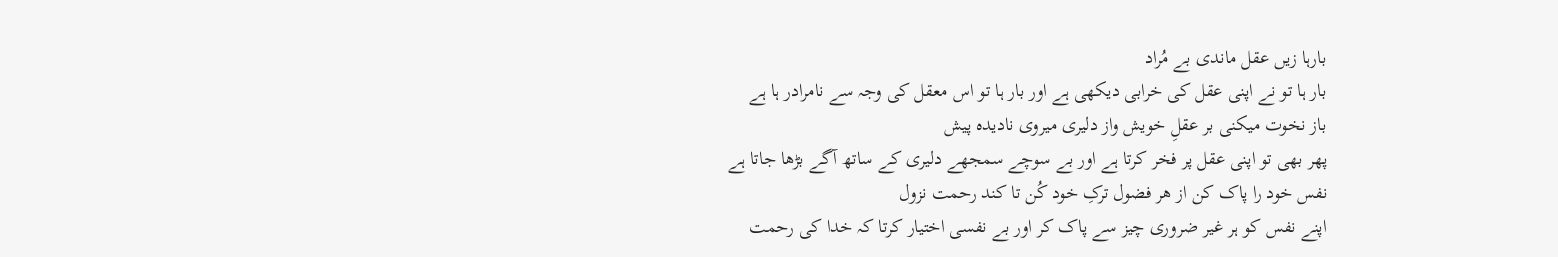بارہا زیں عقل ماندی بے مُراد
بار ہا تو نے اپنی عقل کی خرابی دیکھی ہے اور بار ہا تو اس معقل کی وجہ سے نامرادر ہا ہے
باز نخوت میکنی بر عقلِ خویش واز دلیری میروی نادیده پیش
پھر بھی تو اپنی عقل پر فخر کرتا ہے اور بے سوچے سمجھے دلیری کے ساتھ آگے بڑھا جاتا ہے
نفس خود را پاک کن از هر فضول ترکِ خود کُن تا کند رحمت نزول
اپنے نفس کو ہر غیر ضروری چیز سے پاک کر اور بے نفسی اختیار کرتا کہ خدا کی رحمت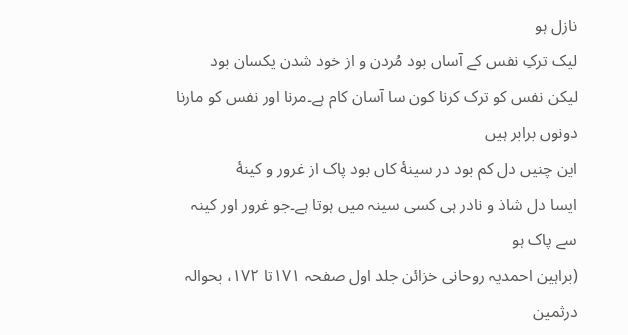نازل ہو
لیک ترکِ نفس کے آساں بود مُردن و از خود شدن یکسان بود
لیکن نفس کو ترک کرنا کون سا آسان کام ہے۔مرنا اور نفس کو مارنا دونوں برابر ہیں
این چنیں دل کم بود در سینهٔ کاں بود پاک از غرور و کینهٔ
ایسا دل شاذ و نادر ہی کسی سینہ میں ہوتا ہے۔جو غرور اور کینہ سے پاک ہو
(براہین احمدیہ روحانی خزائن جلد اول صفحہ ۱۷۱تا ۱۷۲، بحوالہ درثمین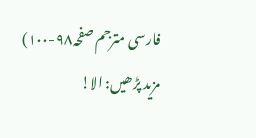فارسی مترجم صفحہ۹۸-۱۰۰)
مزید پڑھیں: الا!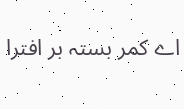اے کمر بستہ بر افترا